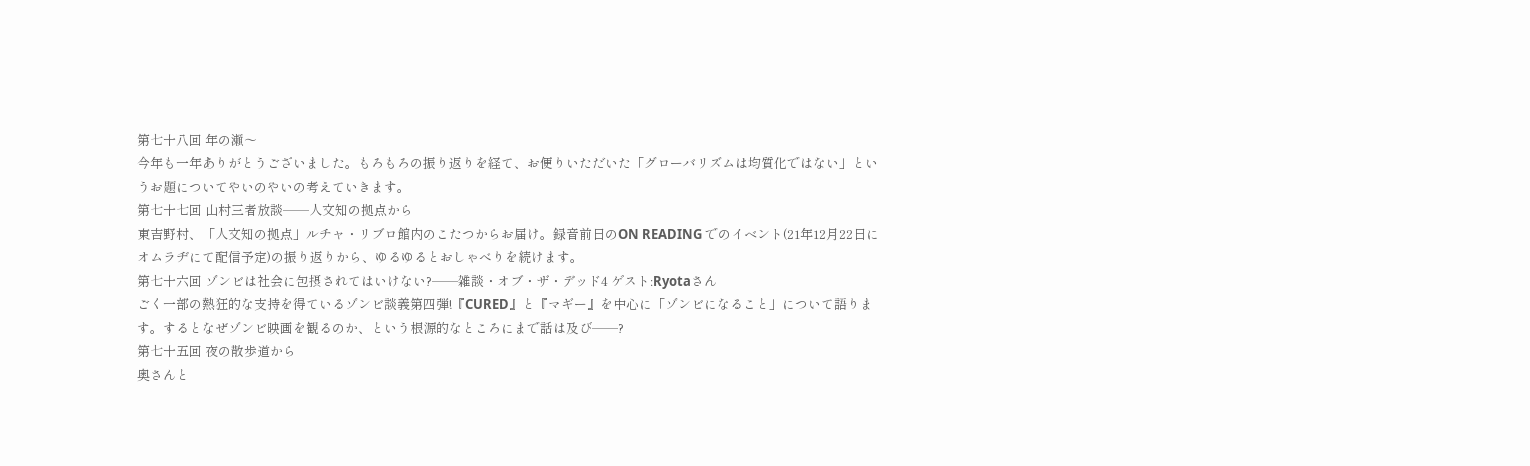第七十八回 年の瀬〜
今年も一年ありがとうございました。もろもろの振り返りを経て、お便りいただいた「グローバリズムは均質化ではない」というお題についてやいのやいの考えていきます。
第七十七回 山村三者放談──人文知の拠点から
東吉野村、「人文知の拠点」ルチャ・リブロ館内のこたつからお届け。録音前日のON READING でのイベント(21年12月22日にオムラヂにて配信予定)の振り返りから、ゆるゆるとおしゃべりを続けます。
第七十六回 ゾンビは社会に包摂されてはいけない?──雑談・オブ・ザ・デッド4 ゲスト:Ryotaさん
ごく一部の熱狂的な支持を得ているゾンビ談義第四弾!『CURED』と『マギー』を中心に「ゾンビになること」について語ります。するとなぜゾンビ映画を観るのか、という根源的なところにまで話は及び──?
第七十五回 夜の散歩道から
奥さんと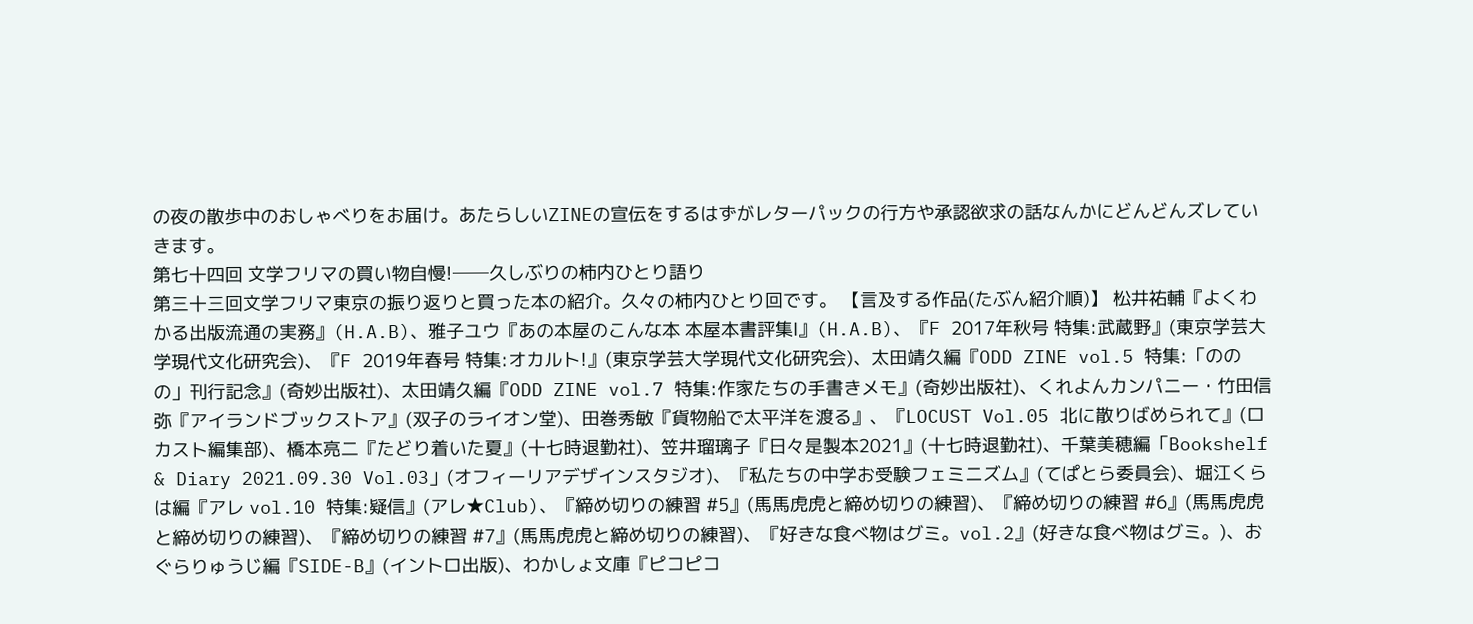の夜の散歩中のおしゃべりをお届け。あたらしいZINEの宣伝をするはずがレターパックの行方や承認欲求の話なんかにどんどんズレていきます。
第七十四回 文学フリマの買い物自慢!──久しぶりの柿内ひとり語り
第三十三回文学フリマ東京の振り返りと買った本の紹介。久々の柿内ひとり回です。 【言及する作品(たぶん紹介順)】 松井祐輔『よくわかる出版流通の実務』(H.A.B)、雅子ユウ『あの本屋のこんな本 本屋本書評集Ⅰ』(H.A.B)、『F 2017年秋号 特集:武蔵野』(東京学芸大学現代文化研究会)、『F 2019年春号 特集:オカルト!』(東京学芸大学現代文化研究会)、太田靖久編『ODD ZINE vol.5 特集:「ののの」刊行記念』(奇妙出版社)、太田靖久編『ODD ZINE vol.7 特集:作家たちの手書きメモ』(奇妙出版社)、くれよんカンパニー・竹田信弥『アイランドブックストア』(双子のライオン堂)、田巻秀敏『貨物船で太平洋を渡る』、『LOCUST Vol.05 北に散りばめられて』(ロカスト編集部)、橋本亮二『たどり着いた夏』(十七時退勤社)、笠井瑠璃子『日々是製本2021』(十七時退勤社)、千葉美穂編「Bookshelf & Diary 2021.09.30 Vol.03」(オフィーリアデザインスタジオ)、『私たちの中学お受験フェミニズム』(てぱとら委員会)、堀江くらは編『アレ vol.10 特集:疑信』(アレ★Club)、『締め切りの練習 #5』(馬馬虎虎と締め切りの練習)、『締め切りの練習 #6』(馬馬虎虎と締め切りの練習)、『締め切りの練習 #7』(馬馬虎虎と締め切りの練習)、『好きな食べ物はグミ。vol.2』(好きな食べ物はグミ。)、おぐらりゅうじ編『SIDE-B』(イントロ出版)、わかしょ文庫『ピコピコ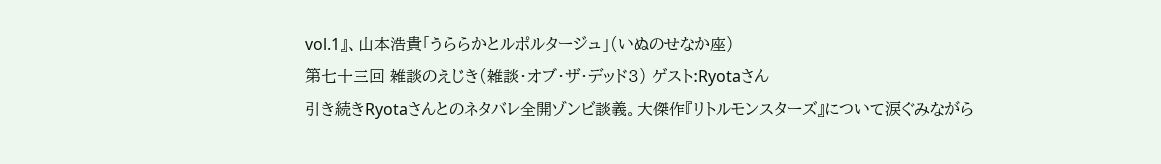vol.1』、山本浩貴「うららかとルポルタージュ」(いぬのせなか座)
第七十三回 雑談のえじき(雑談・オブ・ザ・デッド3) ゲスト:Ryotaさん
引き続きRyotaさんとのネタバレ全開ゾンビ談義。大傑作『リトルモンスターズ』について涙ぐみながら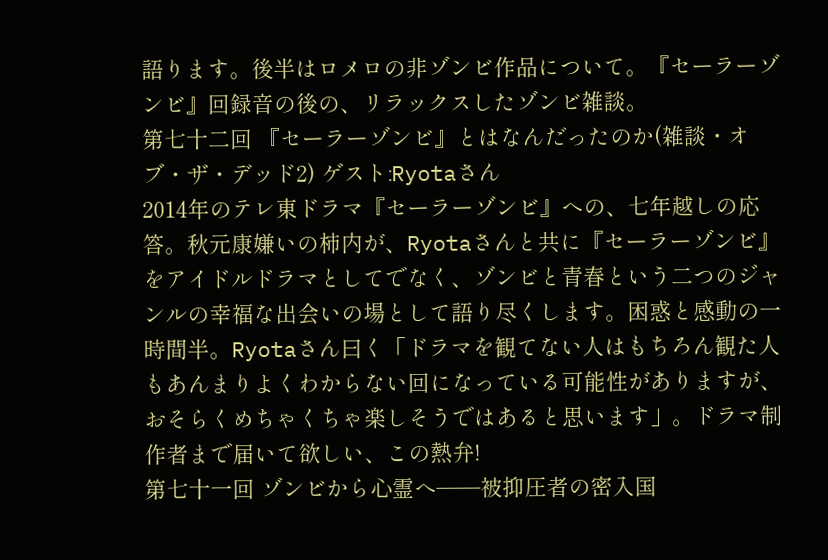語ります。後半はロメロの非ゾンビ作品について。『セーラーゾンビ』回録音の後の、リラックスしたゾンビ雑談。
第七十二回 『セーラーゾンビ』とはなんだったのか(雑談・オブ・ザ・デッド2) ゲスト:Ryotaさん
2014年のテレ東ドラマ『セーラーゾンビ』への、七年越しの応答。秋元康嫌いの柿内が、Ryotaさんと共に『セーラーゾンビ』をアイドルドラマとしてでなく、ゾンビと青春という二つのジャンルの幸福な出会いの場として語り尽くします。困惑と感動の一時間半。Ryotaさん曰く「ドラマを観てない人はもちろん観た人もあんまりよくわからない回になっている可能性がありますが、おそらくめちゃくちゃ楽しそうではあると思います」。ドラマ制作者まで届いて欲しい、この熱弁!
第七十一回 ゾンビから心霊へ──被抑圧者の密入国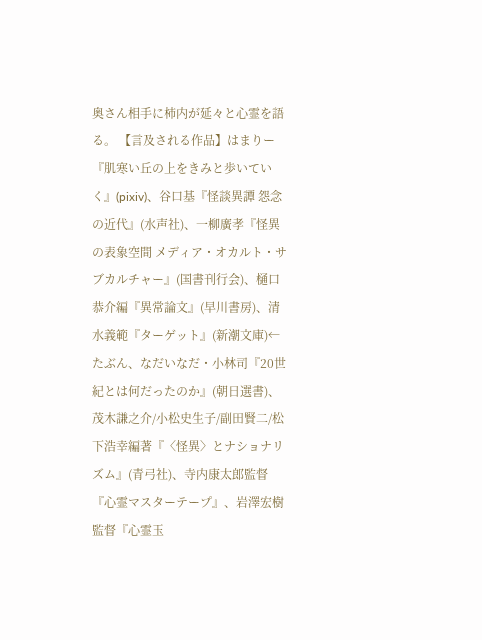奥さん相手に柿内が延々と心霊を語る。 【言及される作品】はまりー『肌寒い丘の上をきみと歩いていく』(pixiv)、谷口基『怪談異譚 怨念の近代』(水声社)、一柳廣孝『怪異の表象空間 メディア・オカルト・サブカルチャー』(国書刊行会)、樋口恭介編『異常論文』(早川書房)、清水義範『ターゲット』(新潮文庫)←たぶん、なだいなだ・小林司『20世紀とは何だったのか』(朝日選書)、茂木謙之介/小松史生子/副田賢二/松下浩幸編著『〈怪異〉とナショナリズム』(青弓社)、寺内康太郎監督『心霊マスターテープ』、岩澤宏樹監督『心霊玉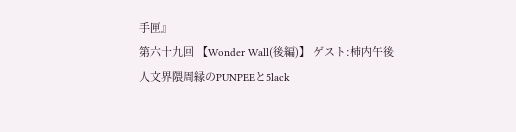手匣』
第六十九回 【Wonder Wall(後編)】 ゲスト:柿内午後
人文界隈周縁のPUNPEEと5lack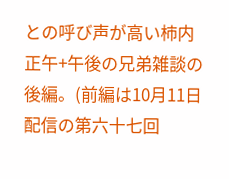との呼び声が高い柿内正午+午後の兄弟雑談の後編。(前編は10月11日配信の第六十七回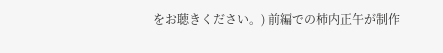をお聴きください。) 前編での柿内正午が制作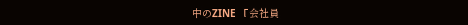中のZINE 『会社員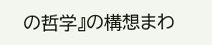の哲学』の構想まわ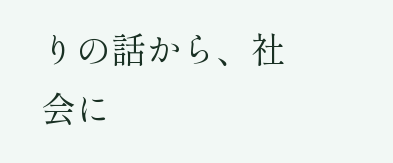りの話から、社会に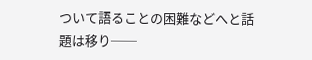ついて語ることの困難などへと話題は移り──